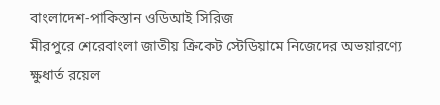বাংলাদেশ-পাকিস্তান ওডিআই সিরিজ
মীরপুরে শেরেবাংলা জাতীয় ক্রিকেট স্টেডিয়ামে নিজেদের অভয়ারণ্যে ক্ষুধার্ত রয়েল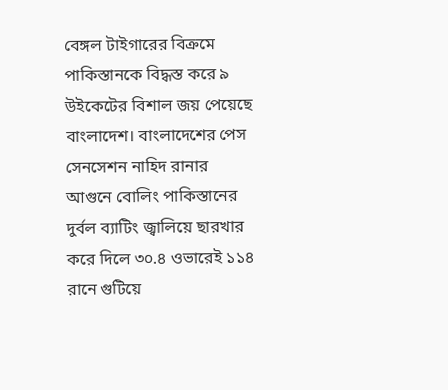বেঙ্গল টাইগারের বিক্রমে পাকিস্তানকে বিদ্ধস্ত করে ৯ উইকেটের বিশাল জয় পেয়েছে বাংলাদেশ। বাংলাদেশের পেস সেনসেশন নাহিদ রানার আগুনে বোলিং পাকিস্তানের দুর্বল ব্যাটিং জ্বালিয়ে ছারখার করে দিলে ৩০.৪ ওভারেই ১১৪ রানে গুটিয়ে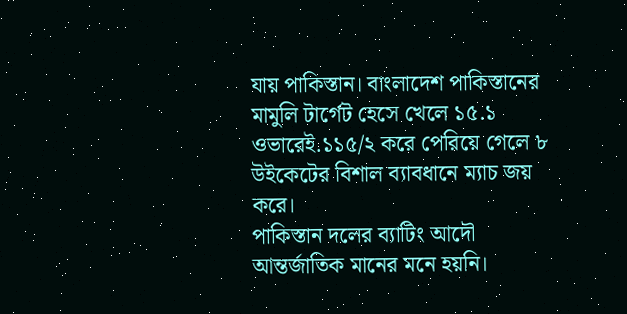যায় পাকিস্তান। বাংলাদেশ পাকিস্তানের মামুলি টার্গেট হেসে খেলে ১৫.১ ওভারেই.১১৫/২ করে পেরিয়ে গেলে ৮ উইকেটের বিশাল ব্যাবধানে ম্যাচ জয় করে।
পাকিস্তান দলের ব্যাটিং আদৌ আন্তর্জাতিক মানের মনে হয়নি।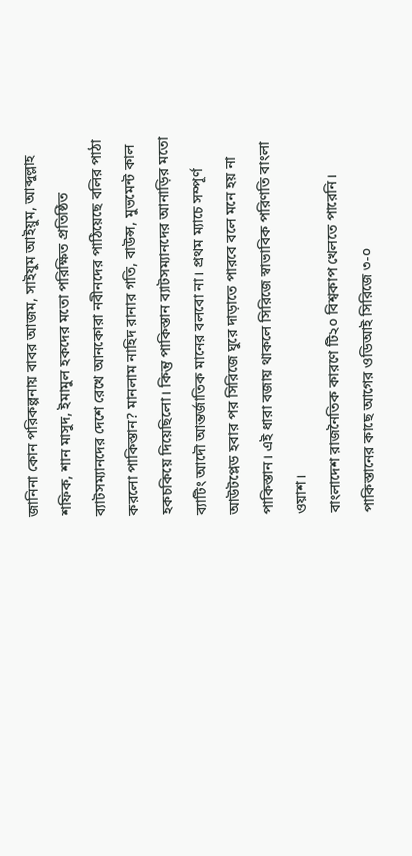জানিনা কোন পরিকল্পনায় বাবর আজম, সাইযুম আইয়ুম, আব্দুল্লাহ শফিক, শান মাসুদ, ইমামুল হকদের মতো পরিক্ষিত প্রতিষ্ঠিত ব্যাটসম্যানদের দেশে রেখে আনকোরা নবীনদের পাঠিয়েছে বলির পাঠা করলো পাকিস্তান? মানলাম নাহিদ রানার গতি, বাউন্স, মুভমেন্ট কাল হকচকিয়ে দিয়েছিলো। কিন্তু পাকিস্তান ব্যাটসম্যানদের আনাড়ির মতো ব্যাটিং আদৌ আন্তর্জাতিক মানের বলবো না। প্রথম ম্যাচে সম্পূর্ণ আউটপ্লেড হবার পর সিরিজে ঘুরে দাড়াতে পারবে বলে মনে হয় না পাকিস্তান। এই ধারা বজায় থাকলে সিরিজে স্বাভাবিক পরিণতি বাংলা ওয়াশ।
বাংলাদেশ রাজনৈতিক কারণে টি২০ বিশ্বকাপ খেলতে পারেনি। পাকিস্তানের কাছে আগের ওডিআই সিরিজে ৩-০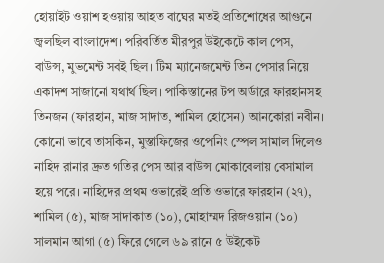হোয়াইট ওয়াশ হওয়ায় আহত বাঘের মতই প্রতিশোধের আগুনে জ্বলছিল বাংলাদেশ। পরিবর্তিত মীরপুর উইকেটে কাল পেস, বাউন্স, মুভমেন্ট সবই ছিল। টিম ম্যানেজমেন্ট তিন পেসার নিয়ে একাদশ সাজানো যথার্থ ছিল। পাকিস্তানের টপ অর্ডারে ফারহানসহ তিনজন (ফারহান, মাজ সাদাত, শামিল হোসেন) আনকোরা নবীন।
কোনো ভাবে তাসকিন, মুস্তাফিজের ওপেনিং স্পেল সামাল দিলেও নাহিদ রানার দ্রুত গতির পেস আর বাউন্স মোকাবেলায় বেসামাল হয়ে পরে। নাহিদের প্রথম ওভারেই প্রতি ওভারে ফারহান (২৭), শামিল (৫), মাজ সাদাকাত (১০), মোহাম্মদ রিজওয়ান (১০) সালমান আগা (৫) ফিরে গেলে ৬৯ রানে ৫ উইকেট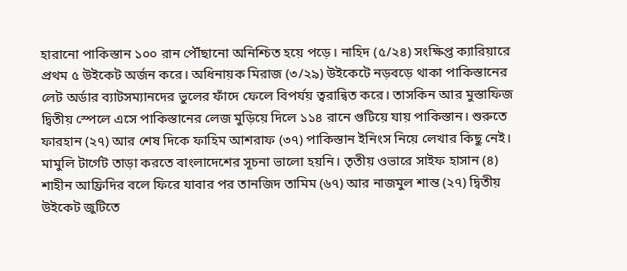হারানো পাকিস্তান ১০০ রান পৌঁছানো অনিশ্চিত হয়ে পড়ে। নাহিদ (৫/২৪) সংক্ষিপ্ত ক্যারিয়ারে প্রথম ৫ উইকেট অর্জন করে। অধিনায়ক মিরাজ (৩/২৯) উইকেটে নড়বড়ে থাকা পাকিস্তানের লেট অর্ডার ব্যাটসম্যানদের ভুলের ফাঁদে ফেলে বিপর্যয় ত্বরান্বিত করে। তাসকিন আর মুস্তাফিজ দ্বিতীয় স্পেলে এসে পাকিস্তানের লেজ মুড়িয়ে দিলে ১১৪ রানে গুটিয়ে যায় পাকিস্তান। শুরুতে ফারহান (২৭) আর শেষ দিকে ফাহিম আশরাফ (৩৭) পাকিস্তান ইনিংস নিয়ে লেখার কিছু নেই।
মামুলি টার্গেট তাড়া করতে বাংলাদেশের সূচনা ভালো হয়নি। তৃতীয় ওভারে সাইফ হাসান (৪) শাহীন আফ্রিদির বলে ফিরে যাবার পর তানজিদ তামিম (৬৭) আর নাজমুল শান্ত (২৭) দ্বিতীয় উইকেট জুটিতে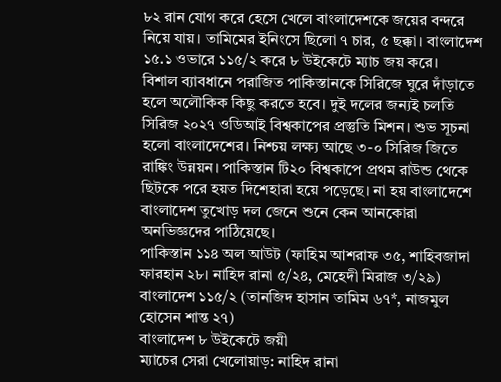৮২ রান যোগ করে হেসে খেলে বাংলাদেশকে জয়ের বন্দরে নিয়ে যায়। তামিমের ইনিংসে ছিলো ৭ চার, ৫ ছক্কা। বাংলাদেশ ১৫.১ ওভারে ১১৫/২ করে ৮ উইকেটে ম্যাচ জয় করে।
বিশাল ব্যাবধানে পরাজিত পাকিস্তানকে সিরিজে ঘুরে দাঁড়াতে হলে অলৌকিক কিছু করতে হবে। দুই দলের জন্যই চলতি সিরিজ ২০২৭ ওডিআই বিশ্বকাপের প্রস্তুতি মিশন। শুভ সূচনা হলো বাংলাদেশের। নিশ্চয় লক্ষ্য আছে ৩-০ সিরিজ জিতে রাঙ্কিং উন্নয়ন। পাকিস্তান টি২০ বিশ্বকাপে প্রথম রাউন্ড থেকে ছিটকে পরে হয়ত দিশেহারা হয়ে পড়েছে। না হয় বাংলাদেশে বাংলাদেশ তুখোড় দল জেনে শুনে কেন আনকোরা অনভিজ্ঞদের পাঠিয়েছে।
পাকিস্তান ১১৪ অল আউট (ফাহিম আশরাফ ৩৫, শাহিবজাদা ফারহান ২৮। নাহিদ রানা ৫/২৪, মেহেদী মিরাজ ৩/২৯)
বাংলাদেশ ১১৫/২ (তানজিদ হাসান তামিম ৬৭*, নাজমুল হোসেন শান্ত ২৭)
বাংলাদেশ ৮ উইকেটে জয়ী
ম্যাচের সেরা খেলোয়াড়: নাহিদ রানা